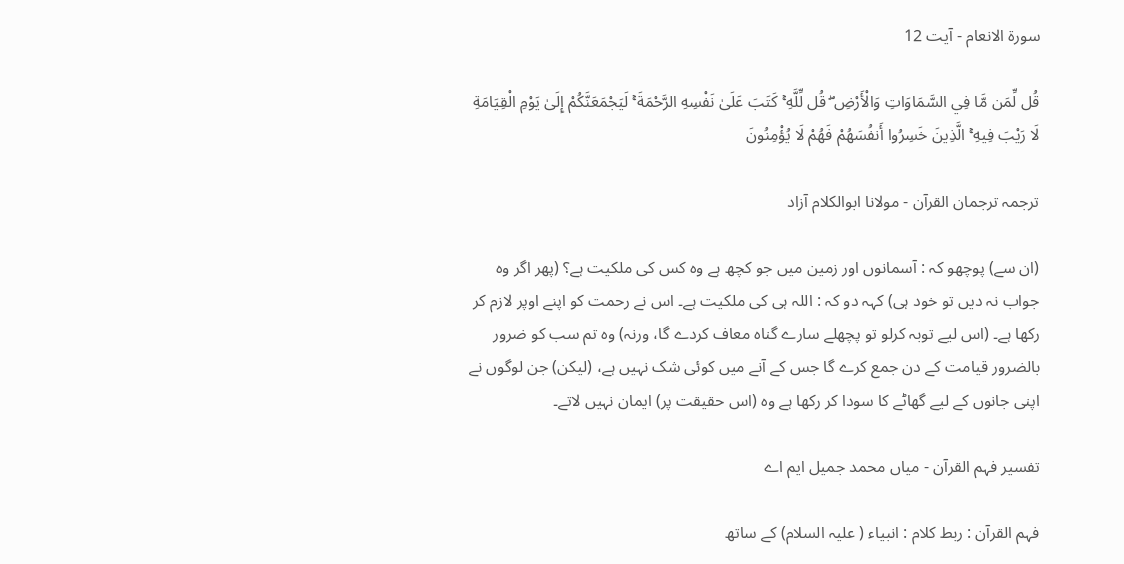سورة الانعام - آیت 12

قُل لِّمَن مَّا فِي السَّمَاوَاتِ وَالْأَرْضِ ۖ قُل لِّلَّهِ ۚ كَتَبَ عَلَىٰ نَفْسِهِ الرَّحْمَةَ ۚ لَيَجْمَعَنَّكُمْ إِلَىٰ يَوْمِ الْقِيَامَةِ لَا رَيْبَ فِيهِ ۚ الَّذِينَ خَسِرُوا أَنفُسَهُمْ فَهُمْ لَا يُؤْمِنُونَ

ترجمہ ترجمان القرآن - مولانا ابوالکلام آزاد

(ان سے) پوچھو کہ : آسمانوں اور زمین میں جو کچھ ہے وہ کس کی ملکیت ہے؟ (پھر اگر وہ جواب نہ دیں تو خود ہی) کہہ دو کہ : اللہ ہی کی ملکیت ہے۔ اس نے رحمت کو اپنے اوپر لازم کر رکھا ہے۔ (اس لیے توبہ کرلو تو پچھلے سارے گناہ معاف کردے گا، ورنہ) وہ تم سب کو ضرور بالضرور قیامت کے دن جمع کرے گا جس کے آنے میں کوئی شک نہیں ہے، (لیکن) جن لوگوں نے اپنی جانوں کے لیے گھاٹے کا سودا کر رکھا ہے وہ (اس حقیقت پر) ایمان نہیں لاتے۔

تفسیر فہم القرآن - میاں محمد جمیل ایم اے

فہم القرآن : ربط کلام : انبیاء ( علیہ السلام) کے ساتھ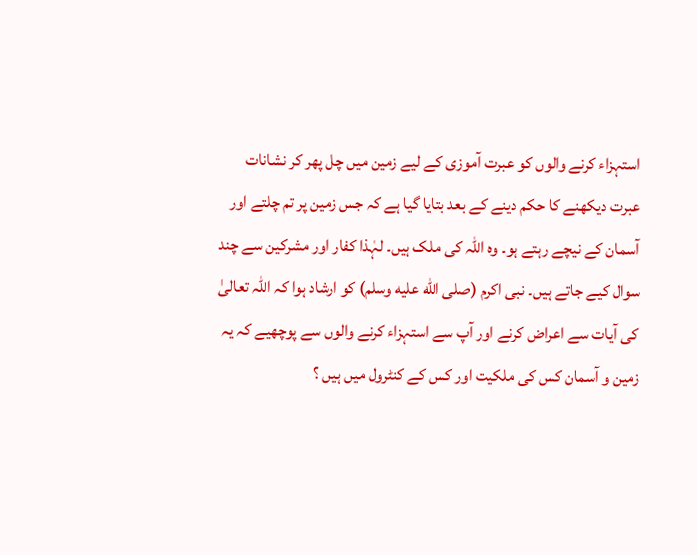استہزاء کرنے والوں کو عبرت آموزی کے لیے زمین میں چل پھر کر نشانات عبرت دیکھنے کا حکم دینے کے بعد بتایا گیا ہے کہ جس زمین پر تم چلتے اور آسمان کے نیچے رہتے ہو۔ وہ اللہ کی ملک ہیں۔ لہٰذا کفار اور مشرکین سے چند سوال کیے جاتے ہیں۔ نبی اکرم (صلى الله عليه وسلم) کو ارشاد ہوا کہ اللہ تعالیٰ کی آیات سے اعراض کرنے اور آپ سے استہزاء کرنے والوں سے پوچھیے کہ یہ زمین و آسمان کس کی ملکیت اور کس کے کنٹرول میں ہیں ؟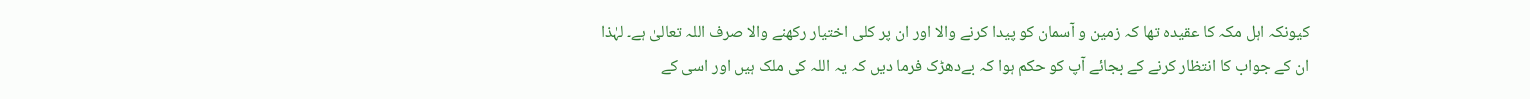کیونکہ اہل مکہ کا عقیدہ تھا کہ زمین و آسمان کو پیدا کرنے والا اور ان پر کلی اختیار رکھنے والا صرف اللہ تعالیٰ ہے۔ لہٰذا ان کے جواب کا انتظار کرنے کے بجائے آپ کو حکم ہوا کہ بےدھڑک فرما دیں کہ یہ اللہ کی ملک ہیں اور اسی کے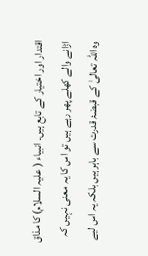اقتدار اور اختیار کے تابع ہیں۔ انبیاء ( علیہ السلام) کا مذاق اڑانے والے کھلے پھر رہے ہیں تو اس کا یہ معنی نہیں کہ وہ اللہ تعالیٰ کے قبضۂ قدرت سے باہر ہیں بلکہ یہ اس لیے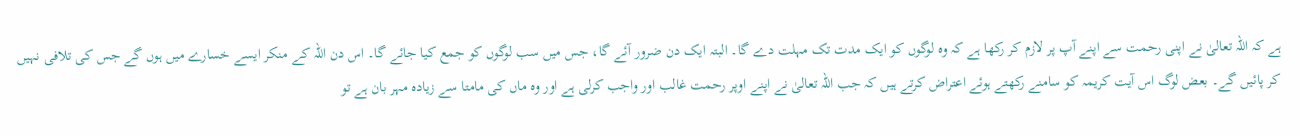ہے کہ اللہ تعالیٰ نے اپنی رحمت سے اپنے آپ پر لازم کر رکھا ہے کہ وہ لوگوں کو ایک مدت تک مہلت دے گا۔ البتہ ایک دن ضرور آئے گا، جس میں سب لوگوں کو جمع کیا جائے گا۔ اس دن اللہ کے منکر ایسے خسارے میں ہوں گے جس کی تلافی نہیں کر پائیں گے۔ بعض لوگ اس آیت کریمہ کو سامنے رکھتے ہوئے اعتراض کرتے ہیں کہ جب اللہ تعالیٰ نے اپنے اوپر رحمت غالب اور واجب کرلی ہے اور وہ ماں کی مامتا سے زیادہ مہر بان ہے تو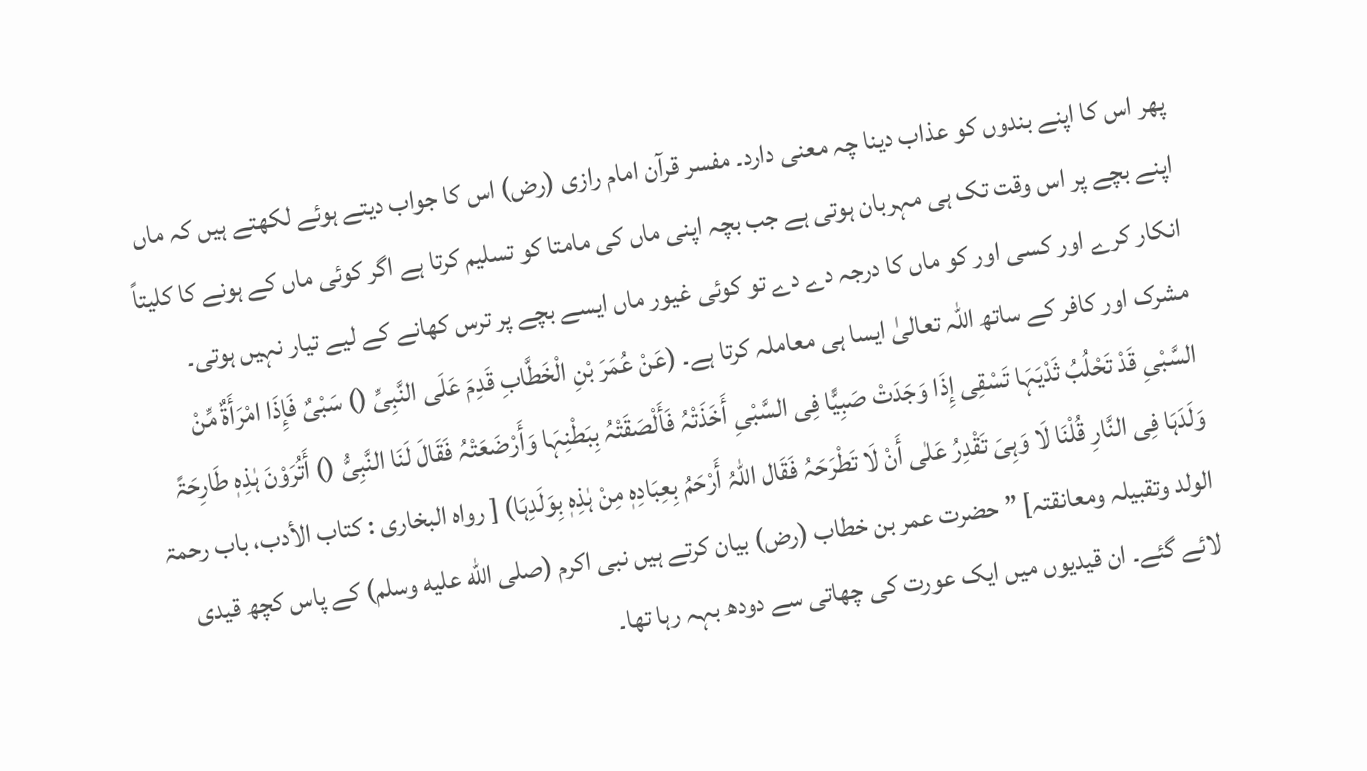پھر اس کا اپنے بندوں کو عذاب دینا چہ معنی دارد۔ مفسر قرآن امام رازی (رض) اس کا جواب دیتے ہوئے لکھتے ہیں کہ ماں اپنے بچے پر اس وقت تک ہی مہربان ہوتی ہے جب بچہ اپنی ماں کی مامتا کو تسلیم کرتا ہے اگر کوئی ماں کے ہونے کا کلیتاً انکار کرے اور کسی اور کو ماں کا درجہ دے دے تو کوئی غیور ماں ایسے بچے پر ترس کھانے کے لیے تیار نہیں ہوتی۔ مشرک اور کافر کے ساتھ اللہ تعالیٰ ایسا ہی معاملہ کرتا ہے۔ (عَنْ عُمَرَ بْنِ الْخَطَّابِ قَدِمَ عَلَی النَّبِیِّ () سَبْیٌ فَإِذَا امْرَأَۃٌ مِّنْ السَّبْیِ قَدْ تَحْلُبُ ثَدْیَہَا تَسْقِی إِذَا وَجَدَتْ صَبِیًّا فِی السَّبْیِ أَخَذَتْہُ فَأَلْصَقَتْہُ بِبَطْنِہَا وَأَرْضَعَتْہُ فَقَالَ لَنَا النَّبِیُّ () أَتُرَوْنَ ہٰذِہٖ طَارِحَۃً وَلَدَہَا فِی النَّارِ قُلْنَا لَا وَہِیَ تَقْدِرُ عَلٰی أَنْ لَا تَطْرَحَہُ فَقَال اللّٰہُ أَرْحَمُ بِعِبَادِہٖ مِنْ ہٰذِہٖ بِوَلَدِہَا) [ رواہ البخاری : کتاب الأدب، باب رحمۃ الولد وتقبیلہ ومعانقتہ] ” حضرت عمر بن خطاب (رض) بیان کرتے ہیں نبی اکرم (صلى الله عليه وسلم) کے پاس کچھ قیدی لائے گئے۔ ان قیدیوں میں ایک عورت کی چھاتی سے دودھ بہہ رہا تھا۔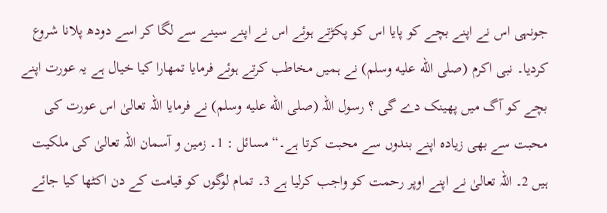جونہی اس نے اپنے بچے کو پایا اس کو پکڑتے ہوئے اس نے اپنے سینے سے لگا کر اسے دودھ پلانا شروع کردیا۔ نبی اکرم (صلى الله عليه وسلم) نے ہمیں مخاطب کرتے ہوئے فرمایا تمھارا کیا خیال ہے یہ عورت اپنے بچے کو آگ میں پھینک دے گی ؟ رسول اللہ (صلى الله عليه وسلم) نے فرمایا اللہ تعالیٰ اس عورت کی محبت سے بھی زیادہ اپنے بندوں سے محبت کرتا ہے۔“ مسائل : 1۔ زمین و آسمان اللہ تعالیٰ کی ملکیت ہیں 2۔ اللہ تعالیٰ نے اپنے اوپر رحمت کو واجب کرلیا ہے 3۔ تمام لوگوں کو قیامت کے دن اکٹھا کیا جائے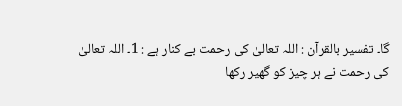گا۔ تفسیر بالقرآن : اللہ تعالیٰ کی رحمت بے کنار ہے : 1۔ اللہ تعالیٰ کی رحمت نے ہر چیز کو گھیر رکھا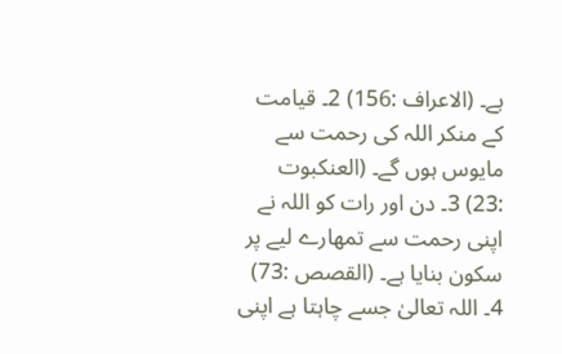ہے۔ (الاعراف :156) 2۔ قیامت کے منکر اللہ کی رحمت سے مایوس ہوں گے۔ (العنکبوت :23) 3۔ دن اور رات کو اللہ نے اپنی رحمت سے تمھارے لیے پر سکون بنایا ہے۔ (القصص :73) 4۔ اللہ تعالیٰ جسے چاہتا ہے اپنی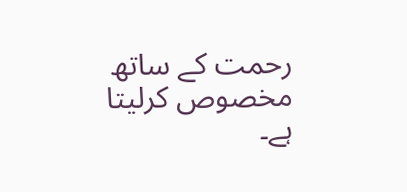رحمت کے ساتھ مخصوص کرلیتا ہے۔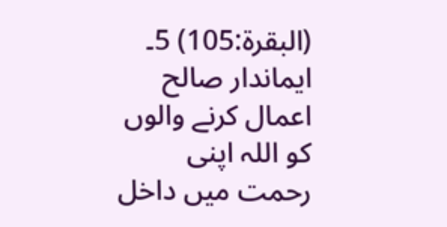(البقرۃ:105) 5۔ ایماندار صالح اعمال کرنے والوں کو اللہ اپنی رحمت میں داخل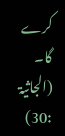کرے گا۔ (الجاثیۃ :30)